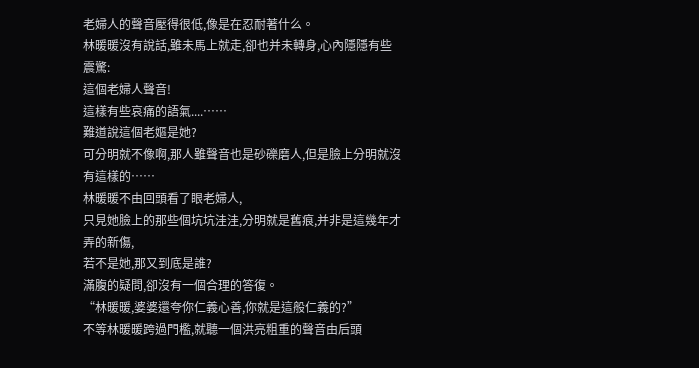老婦人的聲音壓得很低,像是在忍耐著什么。
林暖暖沒有說話,雖未馬上就走,卻也并未轉身,心內隱隱有些震驚:
這個老婦人聲音!
這樣有些哀痛的語氣....……
難道說這個老嫗是她?
可分明就不像啊,那人雖聲音也是砂礫磨人,但是臉上分明就沒有這樣的……
林暖暖不由回頭看了眼老婦人,
只見她臉上的那些個坑坑洼洼,分明就是舊痕,并非是這幾年才弄的新傷,
若不是她,那又到底是誰?
滿腹的疑問,卻沒有一個合理的答復。
“林暖暖,婆婆還夸你仁義心善,你就是這般仁義的?”
不等林暖暖跨過門檻,就聽一個洪亮粗重的聲音由后頭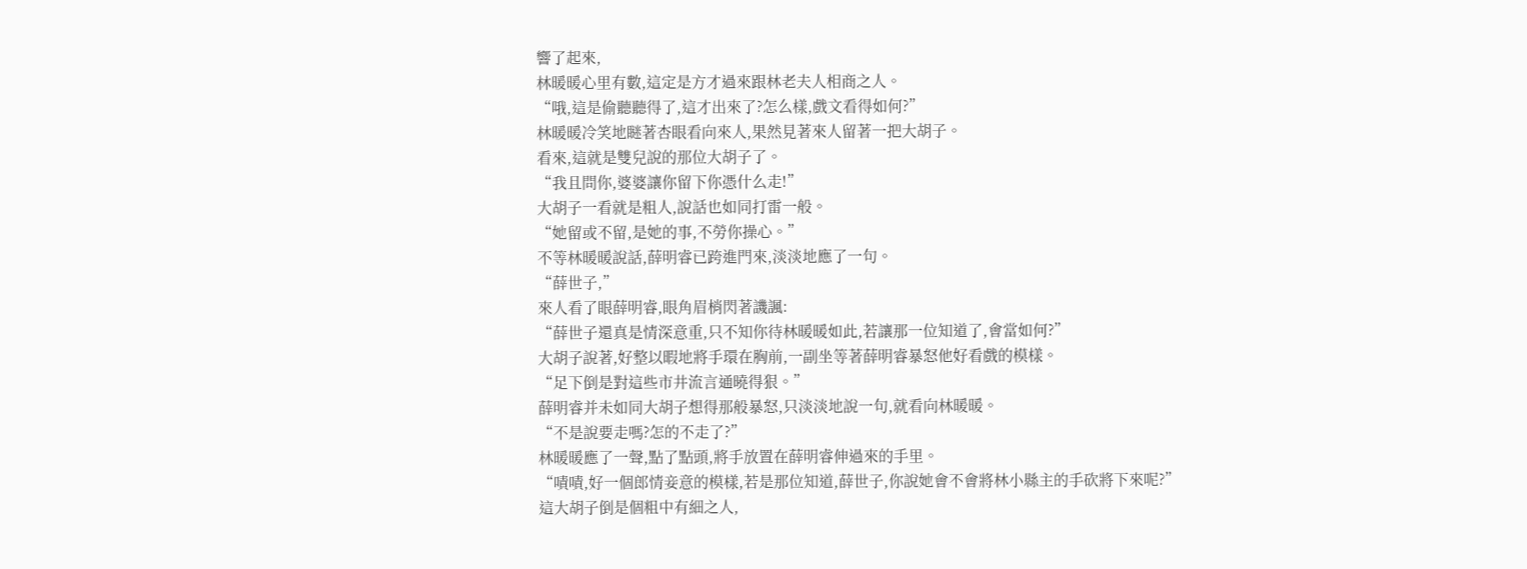響了起來,
林暖暖心里有數,這定是方才過來跟林老夫人相商之人。
“哦,這是偷聽聽得了,這才出來了?怎么樣,戲文看得如何?”
林暖暖冷笑地瞇著杏眼看向來人,果然見著來人留著一把大胡子。
看來,這就是雙兒說的那位大胡子了。
“我且問你,婆婆讓你留下你憑什么走!”
大胡子一看就是粗人,說話也如同打雷一般。
“她留或不留,是她的事,不勞你操心。”
不等林暖暖說話,薛明睿已跨進門來,淡淡地應了一句。
“薛世子,”
來人看了眼薛明睿,眼角眉梢閃著譏諷:
“薛世子還真是情深意重,只不知你待林暖暖如此,若讓那一位知道了,會當如何?”
大胡子說著,好整以暇地將手環在胸前,一副坐等著薛明睿暴怒他好看戲的模樣。
“足下倒是對這些市井流言通曉得狠。”
薛明睿并未如同大胡子想得那般暴怒,只淡淡地說一句,就看向林暖暖。
“不是說要走嗎?怎的不走了?”
林暖暖應了一聲,點了點頭,將手放置在薛明睿伸過來的手里。
“嘖嘖,好一個郎情妾意的模樣,若是那位知道,薛世子,你說她會不會將林小縣主的手砍將下來呢?”
這大胡子倒是個粗中有細之人,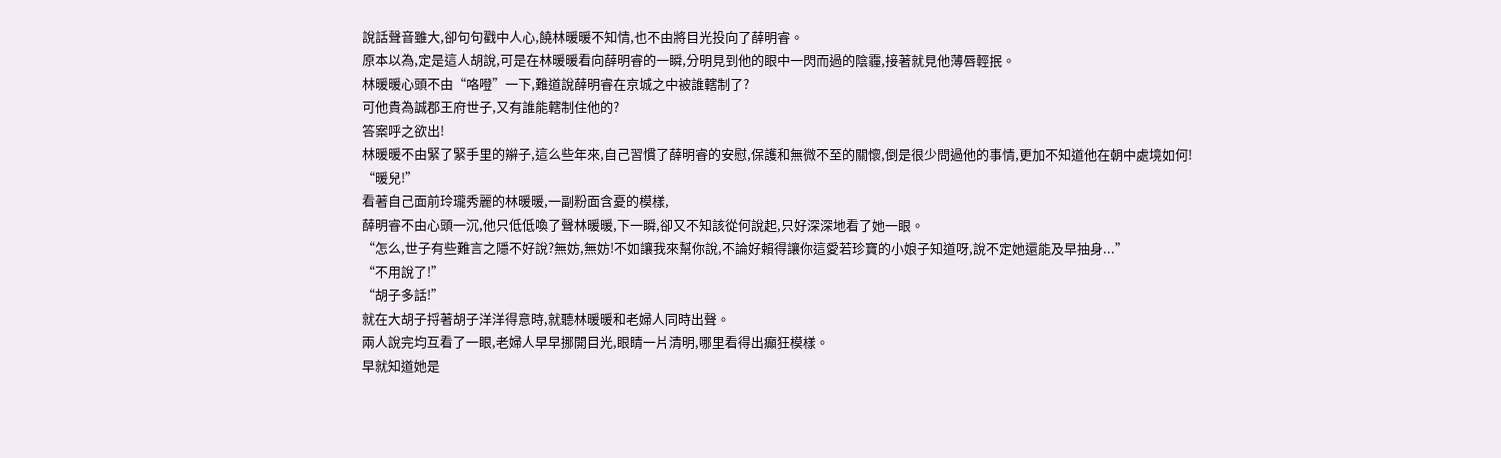說話聲音雖大,卻句句戳中人心,饒林暖暖不知情,也不由將目光投向了薛明睿。
原本以為,定是這人胡說,可是在林暖暖看向薛明睿的一瞬,分明見到他的眼中一閃而過的陰霾,接著就見他薄唇輕抿。
林暖暖心頭不由“咯噔”一下,難道說薛明睿在京城之中被誰轄制了?
可他貴為誠郡王府世子,又有誰能轄制住他的?
答案呼之欲出!
林暖暖不由緊了緊手里的辮子,這么些年來,自己習慣了薛明睿的安慰,保護和無微不至的關懷,倒是很少問過他的事情,更加不知道他在朝中處境如何!
“暖兒!”
看著自己面前玲瓏秀麗的林暖暖,一副粉面含憂的模樣,
薛明睿不由心頭一沉,他只低低喚了聲林暖暖,下一瞬,卻又不知該從何說起,只好深深地看了她一眼。
“怎么,世子有些難言之隱不好說?無妨,無妨!不如讓我來幫你說,不論好賴得讓你這愛若珍寶的小娘子知道呀,說不定她還能及早抽身...”
“不用說了!”
“胡子多話!”
就在大胡子捋著胡子洋洋得意時,就聽林暖暖和老婦人同時出聲。
兩人說完均互看了一眼,老婦人早早挪開目光,眼睛一片清明,哪里看得出癲狂模樣。
早就知道她是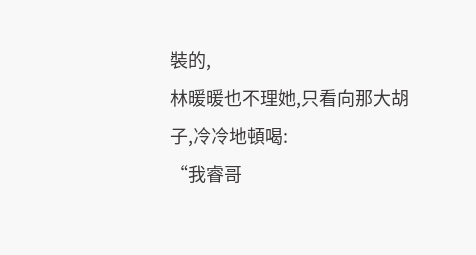裝的,
林暖暖也不理她,只看向那大胡子,冷冷地頓喝:
“我睿哥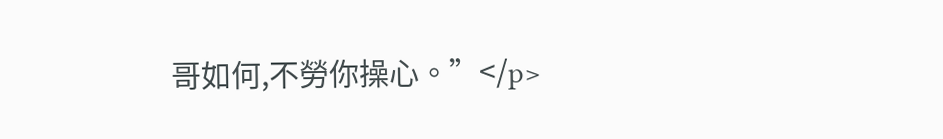哥如何,不勞你操心。”</p>